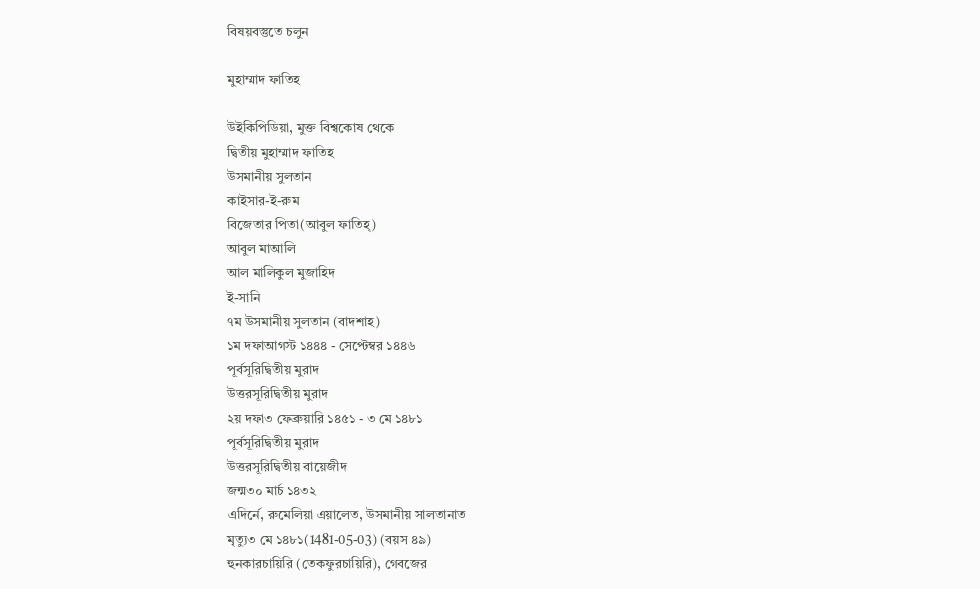বিষয়বস্তুতে চলুন

মুহাম্মাদ ফাতিহ

উইকিপিডিয়া, মুক্ত বিশ্বকোষ থেকে
দ্বিতীয় মুহাম্মাদ ফাতিহ
উসমানীয় সুলতান
কাইসার-ই-রুম
বিজেতার পিতা(আবুল ফাতিহ্)
আবুল মাআলি
আল মালিকুল মুজাহিদ
ই-সানি
৭ম উসমানীয় সুলতান (বাদশাহ)
১ম দফাআগস্ট ১৪৪৪ - সেপ্টেম্বর ১৪৪৬
পূর্বসূরিদ্বিতীয় মুরাদ
উত্তরসূরিদ্বিতীয় মুরাদ
২য় দফা৩ ফেব্রুয়ারি ১৪৫১ - ৩ মে ১৪৮১
পূর্বসূরিদ্বিতীয় মুরাদ
উত্তরসূরিদ্বিতীয় বায়েজীদ
জন্ম৩০ মার্চ ১৪৩২
এদির্নে, রুমেলিয়া এয়ালেত, উসমানীয় সালতানাত
মৃত্যু৩ মে ১৪৮১(1481-05-03) (বয়স ৪৯)
হুনকারচায়িরি (তেকফুরচায়িরি), গেবজের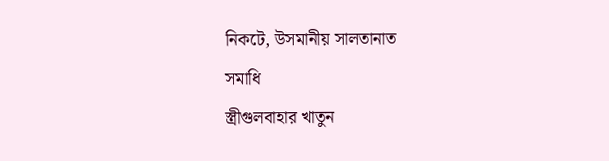নিকটে, উসমানীয় সালতানাত
সমাধি
স্ত্রীগুলবাহার খাতুন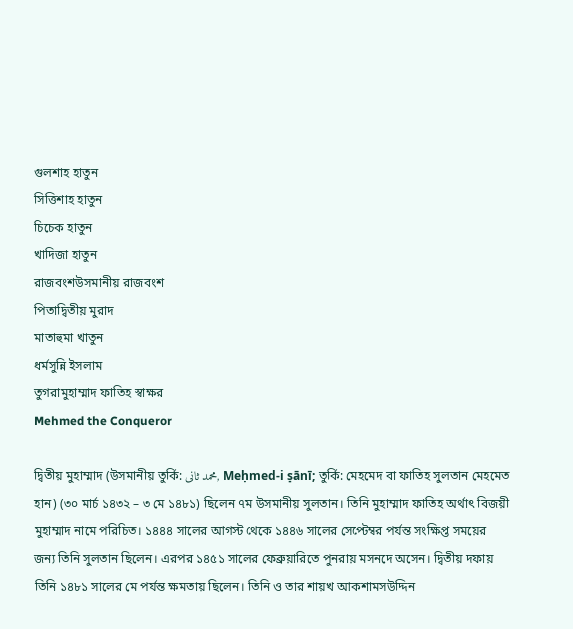গুলশাহ হাতুন
সিত্তিশাহ হাতুন
চিচেক হাতুন
খাদিজা হাতুন
রাজবংশউসমানীয় রাজবংশ
পিতাদ্বিতীয় মুরাদ
মাতাহুমা খাতুন
ধর্মসুন্নি ইসলাম
তুগরামুহাম্মাদ ফাতিহ স্বাক্ষর
Mehmed the Conqueror

দ্বিতীয় মুহাম্মাদ (উসমানীয় তুর্কি: محمد ثانى, Meḥmed-i s̠ānī; তুর্কি: মেহমেদ বা ফাতিহ সুলতান মেহমেত হান) (৩০ মার্চ ১৪৩২ – ৩ মে ১৪৮১) ছিলেন ৭ম উসমানীয় সুলতান। তিনি মুহাম্মাদ ফাতিহ অর্থাৎ বিজয়ী মুহাম্মাদ নামে পরিচিত। ১৪৪৪ সালের আগস্ট থেকে ১৪৪৬ সালের সেপ্টেম্বর পর্যন্ত সংক্ষিপ্ত সময়ের জন্য তিনি সুলতান ছিলেন। এরপর ১৪৫১ সালের ফেব্রুয়ারিতে পুনরায় মসনদে অসেন। দ্বিতীয় দফায় তিনি ১৪৮১ সালের মে পর্যন্ত ক্ষমতায় ছিলেন। তিনি ও তার শায়খ আকশামসউদ্দিন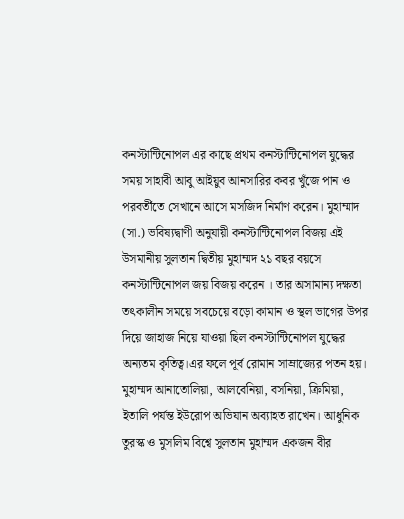কনস্টান্টিনোপল এর কাছে প্রথম কনস্টান্টিনোপল যুদ্ধের সময় সাহাবী আবু আইয়ুব আনসারির কবর খুঁজে পান ও পরবর্তীতে সেখানে আসে মসজিদ নির্মাণ করেন। মুহাম্মাদ (সা.) ভবিষ্যদ্বাণী অনুযায়ী কনস্টান্টিনোপল বিজয় এই উসমানীয় সুলতান দ্বিতীয় মুহাম্মদ ২১ বছর বয়সে কনস্টান্টিনোপল জয় বিজয় করেন । তার অসামান্য দক্ষতা তৎকালীন সময়ে সবচেয়ে বড়ো কামান ও স্থল ভাগের উপর দিয়ে জাহাজ নিয়ে যাওয়া ছিল কনস্টান্টিনোপল যুদ্ধের অন্যতম কৃতিত্ব।এর ফলে পূর্ব রোমান সাম্রাজ্যের পতন হয়। মুহাম্মদ আনাতোলিয়া, আলবেনিয়া, বসনিয়া, ক্রিমিয়া, ইতালি পর্যন্ত ইউরোপ অভিযান অব্যাহত রাখেন। আধুনিক তুরস্ক ও মুসলিম বিশ্বে সুলতান মুহাম্মদ একজন বীর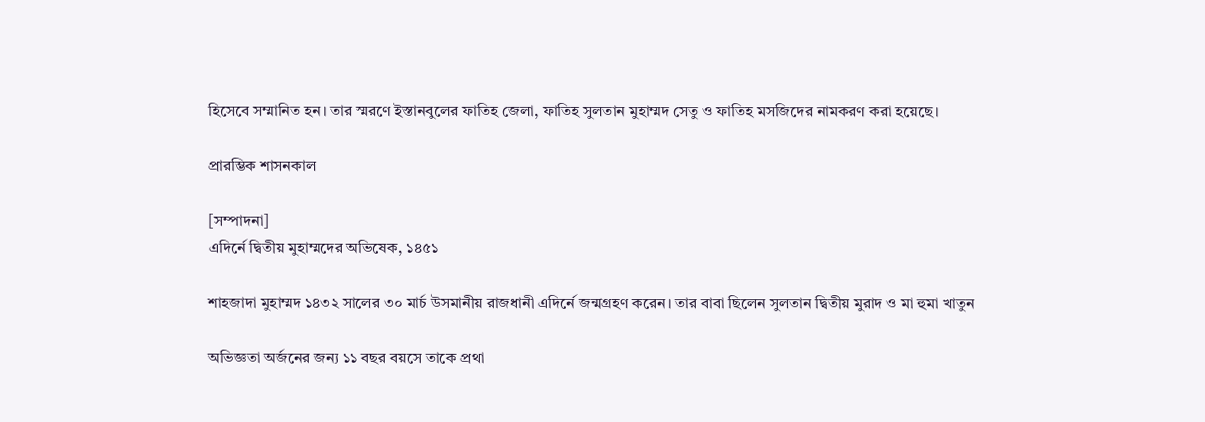হিসেবে সম্মানিত হন। তার স্মরণে ইস্তানবুলের ফাতিহ জেলা, ফাতিহ সুলতান মুহাম্মদ সেতু ও ফাতিহ মসজিদের নামকরণ করা হয়েছে।

প্রারম্ভিক শাসনকাল

[সম্পাদনা]
এদির্নে দ্বিতীয় মুহাম্মদের অভিষেক, ১৪৫১

শাহজাদা মুহাম্মদ ১৪৩২ সালের ৩০ মার্চ উসমানীয় রাজধানী এদির্নে জন্মগ্রহণ করেন। তার বাবা ছিলেন সুলতান দ্বিতীয় মুরাদ ও মা হুমা খাতুন

অভিজ্ঞতা অর্জনের জন্য ১১ বছর বয়সে তাকে প্রথা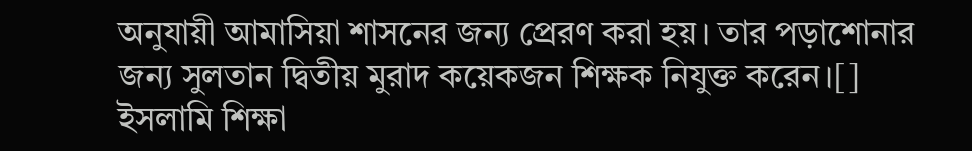অনুযায়ী আমাসিয়া শাসনের জন্য প্রেরণ করা হয়। তার পড়াশোনার জন্য সুলতান দ্বিতীয় মুরাদ কয়েকজন শিক্ষক নিযুক্ত করেন।[] ইসলামি শিক্ষা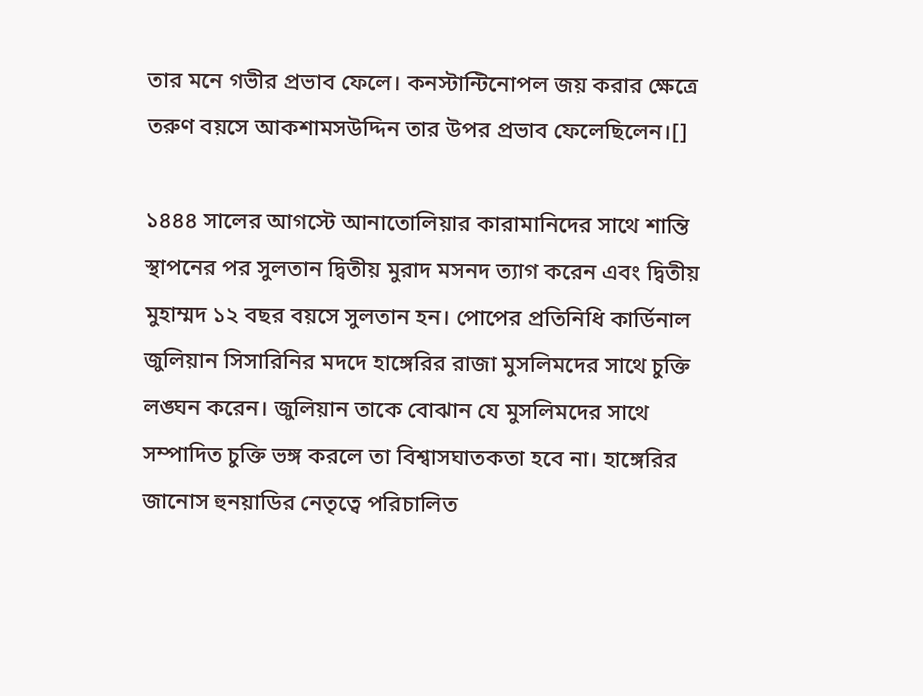তার মনে গভীর প্রভাব ফেলে। কনস্টান্টিনোপল জয় করার ক্ষেত্রে তরুণ বয়সে আকশামসউদ্দিন তার উপর প্রভাব ফেলেছিলেন।[]

১৪৪৪ সালের আগস্টে আনাতোলিয়ার কারামানিদের সাথে শান্তি স্থাপনের পর সুলতান দ্বিতীয় মুরাদ মসনদ ত্যাগ করেন এবং দ্বিতীয় মুহাম্মদ ১২ বছর বয়সে সুলতান হন। পোপের প্রতিনিধি কার্ডিনাল জুলিয়ান সিসারিনির মদদে হাঙ্গেরির রাজা মুসলিমদের সাথে চুক্তি লঙ্ঘন করেন। জুলিয়ান তাকে বোঝান যে মুসলিমদের সাথে সম্পাদিত চুক্তি ভঙ্গ করলে তা বিশ্বাসঘাতকতা হবে না। হাঙ্গেরির জানোস হুনয়াডির নেতৃত্বে পরিচালিত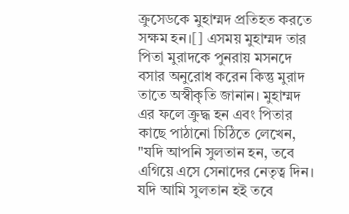ক্রুসেডকে মুহাম্মদ প্রতিহত করতে সক্ষম হন।[] এসময় মুহাম্মদ তার পিতা মুরাদকে পুনরায় মসনদে বসার অনুরোধ করেন কিন্তু মুরাদ তাতে অস্বীকৃতি জানান। মুহাম্মদ এর ফলে ক্রুদ্ধ হন এবং পিতার কাছে পাঠানো চিঠিতে লেখেন, "যদি আপনি সুলতান হন, তবে এগিয়ে এসে সেনাদের নেতৃত্ব দিন। যদি আমি সুলতান হই তবে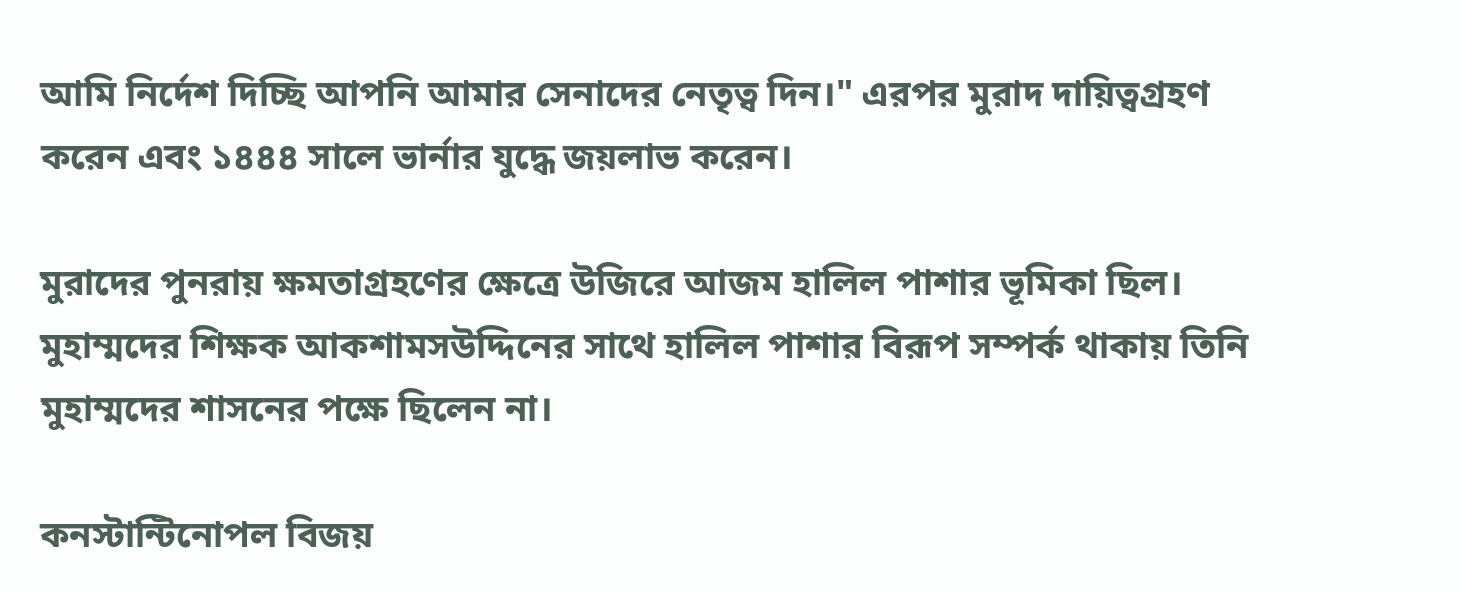আমি নির্দেশ দিচ্ছি আপনি আমার সেনাদের নেতৃত্ব দিন।" এরপর মুরাদ দায়িত্বগ্রহণ করেন এবং ১৪৪৪ সালে ভার্নার যুদ্ধে জয়লাভ করেন।

মুরাদের পুনরায় ক্ষমতাগ্রহণের ক্ষেত্রে উজিরে আজম হালিল পাশার ভূমিকা ছিল। মুহাম্মদের শিক্ষক আকশামসউদ্দিনের সাথে হালিল পাশার বিরূপ সম্পর্ক থাকায় তিনি মুহাম্মদের শাসনের পক্ষে ছিলেন না।

কনস্টান্টিনোপল বিজয়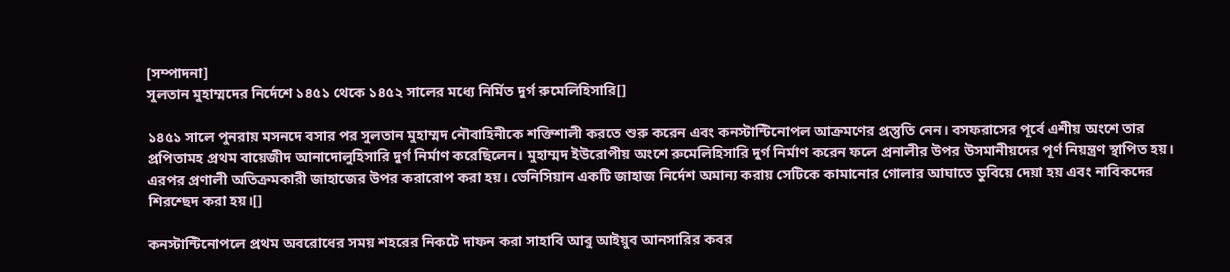[সম্পাদনা]
সুলতান মুহাম্মদের নির্দেশে ১৪৫১ থেকে ১৪৫২ সালের মধ্যে নির্মিত দুর্গ রুমেলিহিসারি[]

১৪৫১ সালে পুনরায় মসনদে বসার পর সুলতান মুহাম্মদ নৌবাহিনীকে শক্তিশালী করতে শুরু করেন এবং কনস্টান্টিনোপল আক্রমণের প্রস্তুতি নেন। বসফরাসের পূর্বে এশীয় অংশে তার প্রপিতামহ প্রথম বায়েজীদ আনাদোলুহিসারি দুর্গ নির্মাণ করেছিলেন। মুহাম্মদ ইউরোপীয় অংশে রুমেলিহিসারি দুর্গ নির্মাণ করেন ফলে প্রনালীর উপর উসমানীয়দের পূর্ণ নিয়ন্ত্রণ স্থাপিত হয়। এরপর প্রণালী অতিক্রমকারী জাহাজের উপর করারোপ করা হয়। ভেনিসিয়ান একটি জাহাজ নির্দেশ অমান্য করায় সেটিকে কামানোর গোলার আঘাতে ডুবিয়ে দেয়া হয় এবং নাবিকদের শিরশ্ছেদ করা হয়।[]

কনস্টান্টিনোপলে প্রথম অবরোধের সময় শহরের নিকটে দাফন করা সাহাবি আবু আইয়ুব আনসারির কবর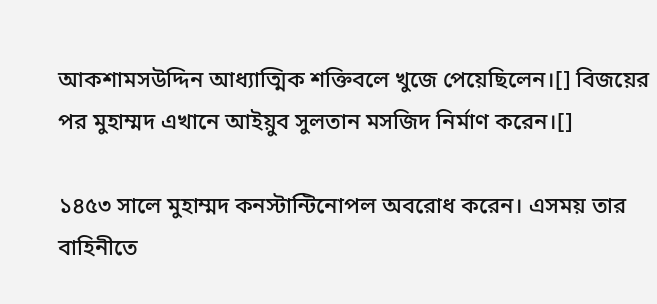আকশামসউদ্দিন আধ্যাত্মিক শক্তিবলে খুজে পেয়েছিলেন।[] বিজয়ের পর মুহাম্মদ এখানে আইয়ুব সুলতান মসজিদ নির্মাণ করেন।[]

১৪৫৩ সালে মুহাম্মদ কনস্টান্টিনোপল অবরোধ করেন। এসময় তার বাহিনীতে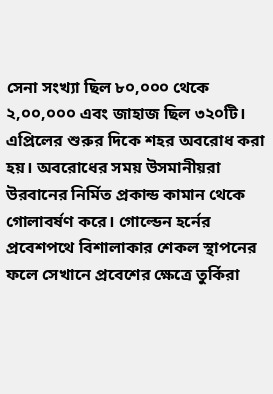সেনা সংখ্যা ছিল ৮০,০০০ থেকে ২,০০,০০০ এবং জাহাজ ছিল ৩২০টি। এপ্রিলের শুরুর দিকে শহর অবরোধ করা হয়। অবরোধের সময় উসমানীয়রা উরবানের নির্মিত প্রকান্ড কামান থেকে গোলাবর্ষণ করে। গোল্ডেন হর্নের প্রবেশপথে বিশালাকার শেকল স্থাপনের ফলে সেখানে প্রবেশের ক্ষেত্রে তুর্কিরা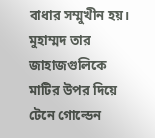বাধার সম্মুখীন হয়। মুহাম্মদ তার জাহাজগুলিকে মাটির উপর দিয়ে টেনে গোল্ডেন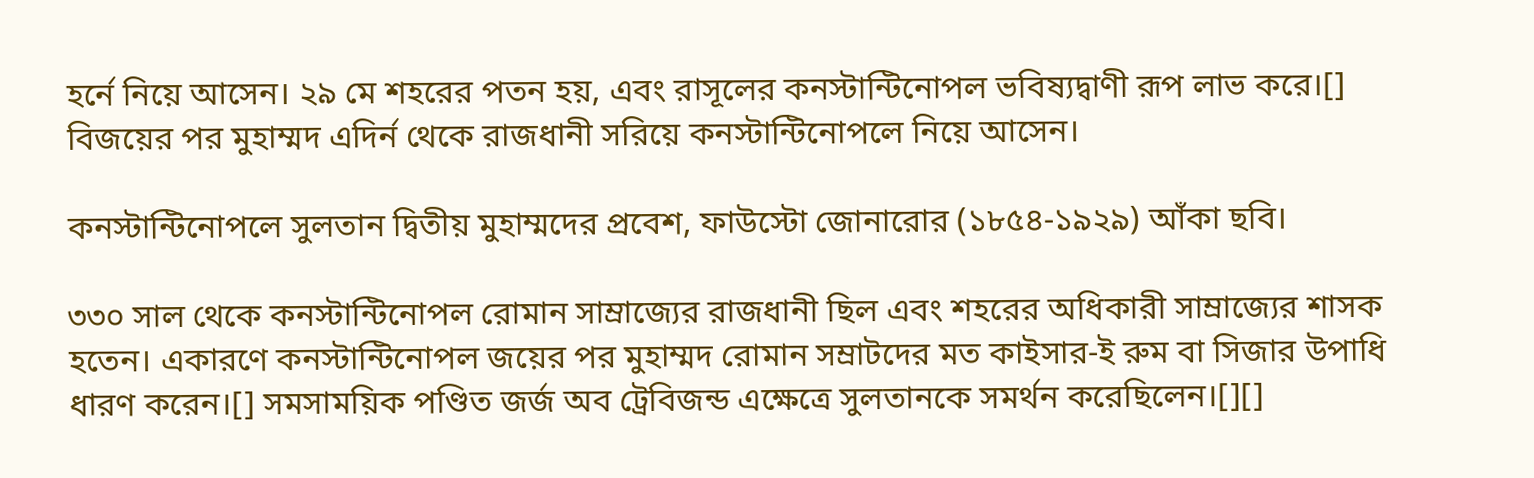হর্নে নিয়ে আসেন। ২৯ মে শহরের পতন হয়, এবং রাসূলের কনস্টান্টিনোপল ভবিষ্যদ্বাণী রূপ লাভ করে।[] বিজয়ের পর মুহাম্মদ এদির্ন থেকে রাজধানী সরিয়ে কনস্টান্টিনোপলে নিয়ে আসেন।

কনস্টান্টিনোপলে সুলতান দ্বিতীয় মুহাম্মদের প্রবেশ, ফাউস্টো জোনারোর (১৮৫৪-১৯২৯) আঁকা ছবি।

৩৩০ সাল থেকে কনস্টান্টিনোপল রোমান সাম্রাজ্যের রাজধানী ছিল এবং শহরের অধিকারী সাম্রাজ্যের শাসক হতেন। একারণে কনস্টান্টিনোপল জয়ের পর মুহাম্মদ রোমান সম্রাটদের মত কাইসার-ই রুম বা সিজার উপাধি ধারণ করেন।[] সমসাময়িক পণ্ডিত জর্জ অব ট্রেবিজন্ড এক্ষেত্রে সুলতানকে সমর্থন করেছিলেন।[][]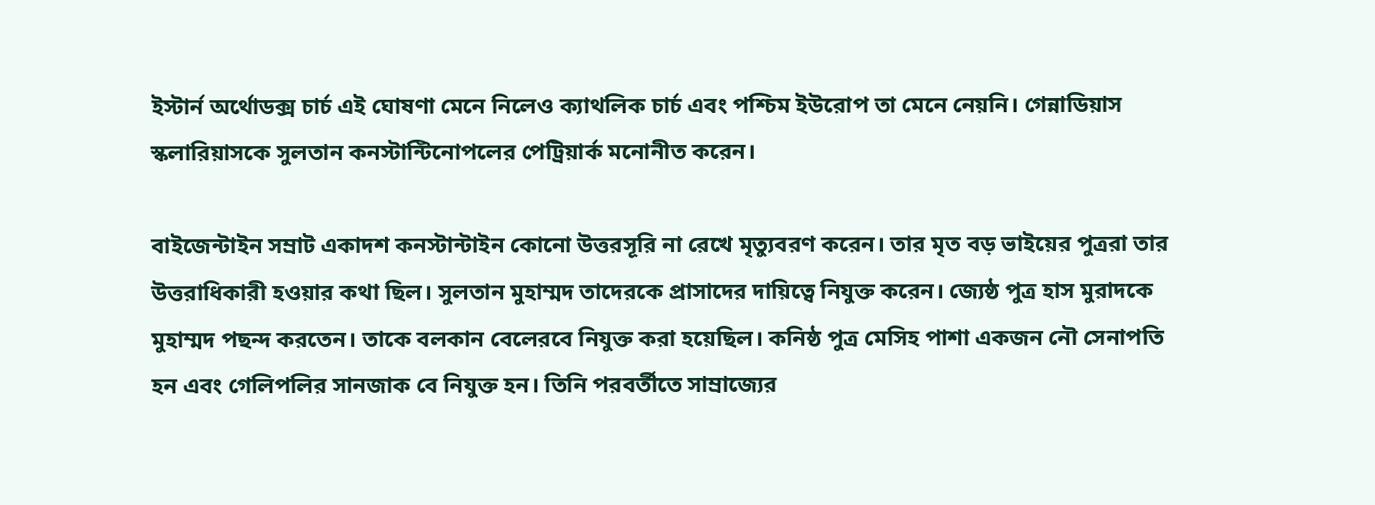ইস্টার্ন অর্থোডক্স চার্চ এই ঘোষণা মেনে নিলেও ক্যাথলিক চার্চ এবং পশ্চিম ইউরোপ তা মেনে নেয়নি। গেন্নাডিয়াস স্কলারিয়াসকে সুলতান কনস্টান্টিনোপলের পেট্রিয়ার্ক মনোনীত করেন।

বাইজেন্টাইন সম্রাট একাদশ কনস্টান্টাইন কোনো উত্তরসূরি না রেখে মৃত্যুবরণ করেন। তার মৃত বড় ভাইয়ের পুত্ররা তার উত্তরাধিকারী হওয়ার কথা ছিল। সুলতান মুহাম্মদ তাদেরকে প্রাসাদের দায়িত্বে নিযুক্ত করেন। জ্যেষ্ঠ পুত্র হাস মুরাদকে মুহাম্মদ পছন্দ করতেন। তাকে বলকান বেলেরবে নিযুক্ত করা হয়েছিল। কনিষ্ঠ পুত্র মেসিহ পাশা একজন নৌ সেনাপতি হন এবং গেলিপলির সানজাক বে নিযুক্ত হন। তিনি পরবর্তীতে সাম্রাজ্যের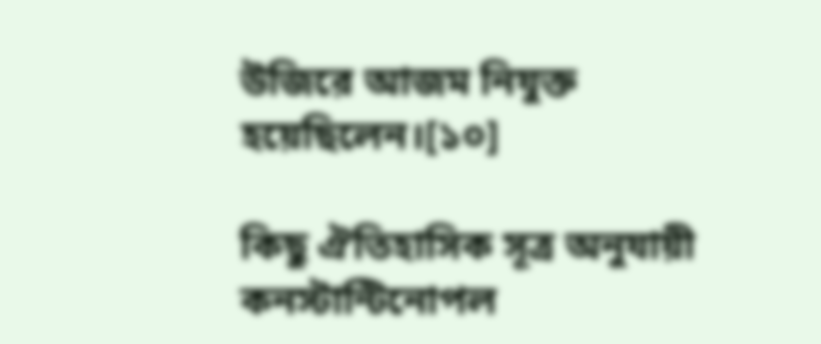উজিরে আজম নিযুক্ত হয়েছিলেন।[১০]

কিছু ঐতিহাসিক সূত্র অনুযায়ী কনস্টান্টিনোপল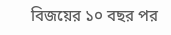বিজয়ের ১০ বছর পর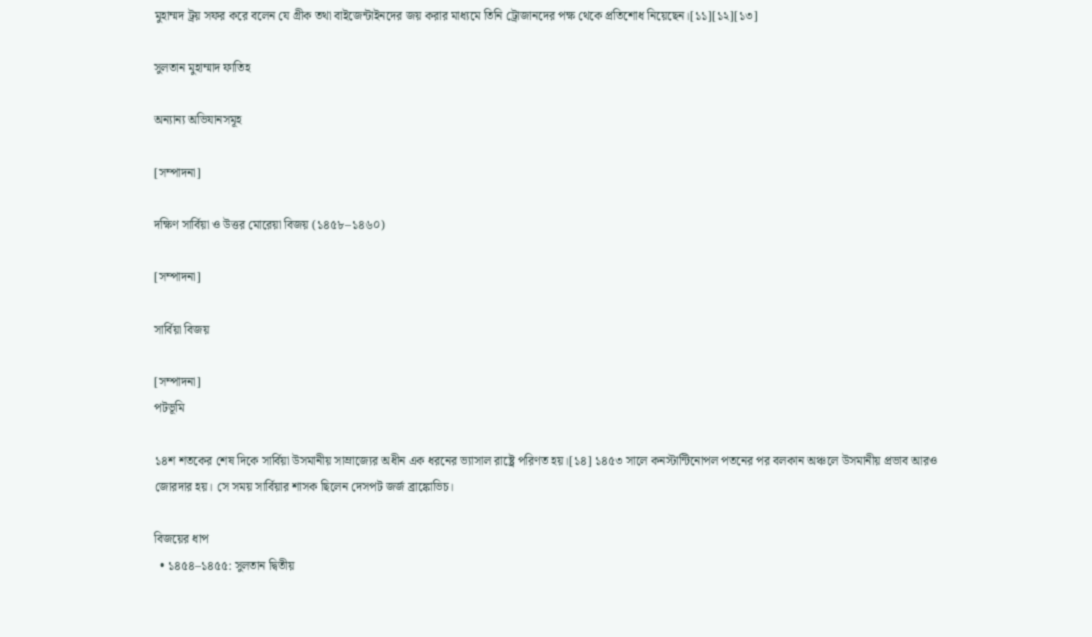মুহাম্মদ ট্রয় সফর করে বলেন যে গ্রীক তথা বাইজেন্টাইনদের জয় করার মাধ্যমে তিনি ট্রোজানদের পক্ষ থেকে প্রতিশোধ নিয়েছেন।[১১][১২][১৩]

সুলতান মুহাম্মাদ ফাতিহ

অন্যান্য অভিযানসমূহ

[সম্পাদনা]

দক্ষিণ সার্বিয়া ও উত্তর মোরেয়া বিজয় (১৪৫৮–১৪৬০)

[সম্পাদনা]

সার্বিয়া বিজয়

[সম্পাদনা]
পটভূমি

১৪শ শতকের শেষ দিকে সার্বিয়া উসমানীয় সাম্রাজ্যের অধীন এক ধরনের ভ্যাসাল রাষ্ট্রে পরিণত হয়।[১৪] ১৪৫৩ সালে কনস্টান্টিনোপল পতনের পর বলকান অঞ্চলে উসমানীয় প্রভাব আরও জোরদার হয়। সে সময় সার্বিয়ার শাসক ছিলেন দেসপট জর্জ ব্রাঙ্কোভিচ।

বিজয়ের ধাপ
  • ১৪৫৪–১৪৫৫: সুলতান দ্বিতীয়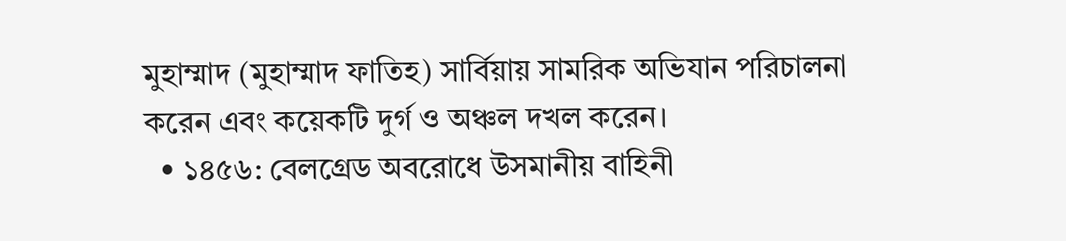মুহাম্মাদ (মুহাম্মাদ ফাতিহ) সার্বিয়ায় সামরিক অভিযান পরিচালনা করেন এবং কয়েকটি দুর্গ ও অঞ্চল দখল করেন।
  • ১৪৫৬: বেলগ্রেড অবরোধে উসমানীয় বাহিনী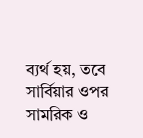ব্যর্থ হয়, তবে সার্বিয়ার ওপর সামরিক ও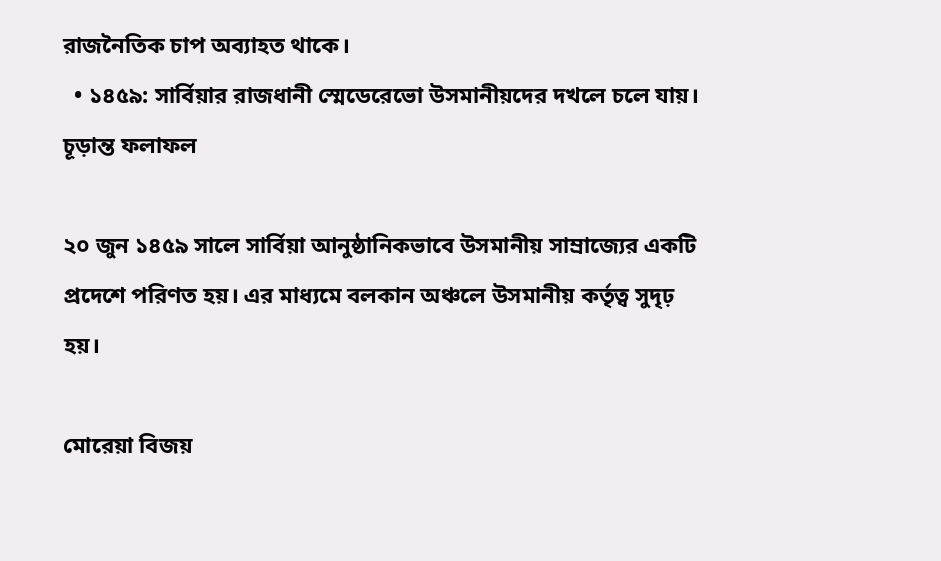রাজনৈতিক চাপ অব্যাহত থাকে।
  • ১৪৫৯: সার্বিয়ার রাজধানী স্মেডেরেভো উসমানীয়দের দখলে চলে যায়।
চূড়ান্ত ফলাফল

২০ জুন ১৪৫৯ সালে সার্বিয়া আনুষ্ঠানিকভাবে উসমানীয় সাম্রাজ্যের একটি প্রদেশে পরিণত হয়। এর মাধ্যমে বলকান অঞ্চলে উসমানীয় কর্তৃত্ব সুদৃঢ় হয়।

মোরেয়া বিজয়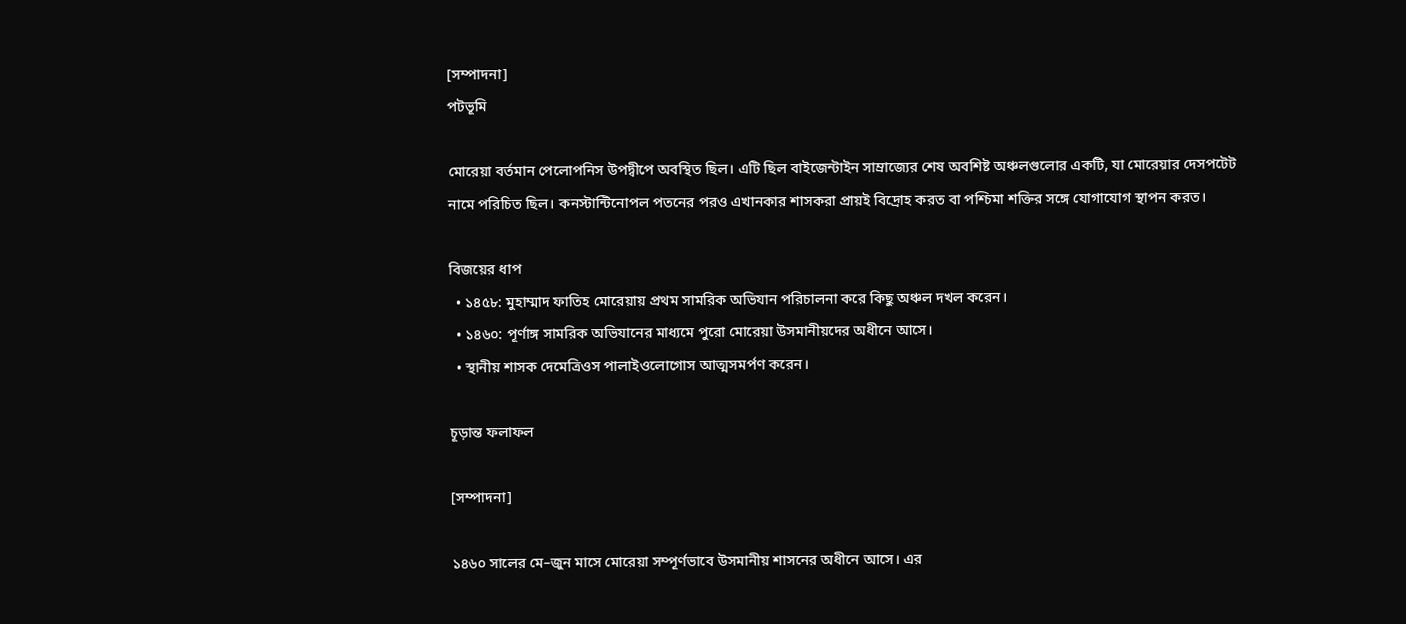[সম্পাদনা]
পটভূমি

মোরেয়া বর্তমান পেলোপনিস উপদ্বীপে অবস্থিত ছিল। এটি ছিল বাইজেন্টাইন সাম্রাজ্যের শেষ অবশিষ্ট অঞ্চলগুলোর একটি, যা মোরেয়ার দেসপটেট নামে পরিচিত ছিল। কনস্টান্টিনোপল পতনের পরও এখানকার শাসকরা প্রায়ই বিদ্রোহ করত বা পশ্চিমা শক্তির সঙ্গে যোগাযোগ স্থাপন করত।

বিজয়ের ধাপ
  • ১৪৫৮: মুহাম্মাদ ফাতিহ মোরেয়ায় প্রথম সামরিক অভিযান পরিচালনা করে কিছু অঞ্চল দখল করেন।
  • ১৪৬০: পূর্ণাঙ্গ সামরিক অভিযানের মাধ্যমে পুরো মোরেয়া উসমানীয়দের অধীনে আসে।
  • স্থানীয় শাসক দেমেত্রিওস পালাইওলোগোস আত্মসমর্পণ করেন।

চূড়ান্ত ফলাফল

[সম্পাদনা]

১৪৬০ সালের মে–জুন মাসে মোরেয়া সম্পূর্ণভাবে উসমানীয় শাসনের অধীনে আসে। এর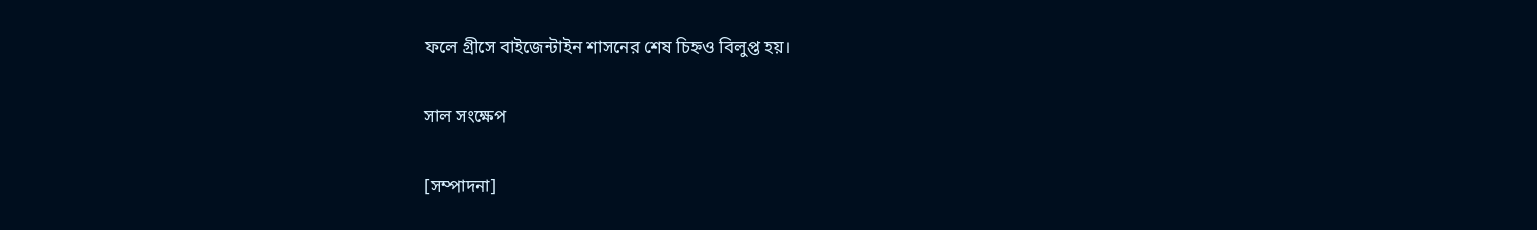ফলে গ্রীসে বাইজেন্টাইন শাসনের শেষ চিহ্নও বিলুপ্ত হয়।

সাল সংক্ষেপ

[সম্পাদনা]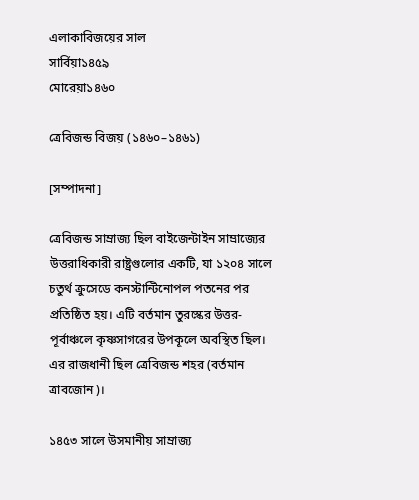এলাকাবিজয়ের সাল
সার্বিয়া১৪৫৯
মোরেয়া১৪৬০

ত্রেবিজন্ড বিজয় (১৪৬০–১৪৬১)

[সম্পাদনা]

ত্রেবিজন্ড সাম্রাজ্য ছিল বাইজেন্টাইন সাম্রাজ্যের উত্তরাধিকারী রাষ্ট্রগুলোর একটি, যা ১২০৪ সালে চতুর্থ ক্রুসেডে কনস্টান্টিনোপল পতনের পর প্রতিষ্ঠিত হয়। এটি বর্তমান তুরস্কের উত্তর-পূর্বাঞ্চলে কৃষ্ণসাগরের উপকূলে অবস্থিত ছিল। এর রাজধানী ছিল ত্রেবিজন্ড শহর (বর্তমান ত্রাবজোন)।

১৪৫৩ সালে উসমানীয় সাম্রাজ্য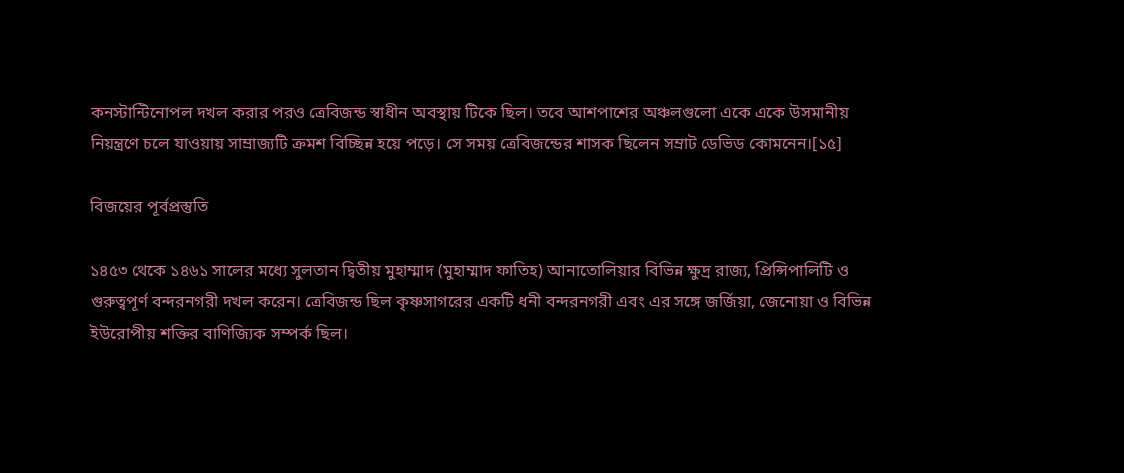কনস্টান্টিনোপল দখল করার পরও ত্রেবিজন্ড স্বাধীন অবস্থায় টিকে ছিল। তবে আশপাশের অঞ্চলগুলো একে একে উসমানীয় নিয়ন্ত্রণে চলে যাওয়ায় সাম্রাজ্যটি ক্রমশ বিচ্ছিন্ন হয়ে পড়ে। সে সময় ত্রেবিজন্ডের শাসক ছিলেন সম্রাট ডেভিড কোমনেন।[১৫]

বিজয়ের পূর্বপ্রস্তুতি

১৪৫৩ থেকে ১৪৬১ সালের মধ্যে সুলতান দ্বিতীয় মুহাম্মাদ (মুহাম্মাদ ফাতিহ) আনাতোলিয়ার বিভিন্ন ক্ষুদ্র রাজ্য, প্রিন্সিপালিটি ও গুরুত্বপূর্ণ বন্দরনগরী দখল করেন। ত্রেবিজন্ড ছিল কৃষ্ণসাগরের একটি ধনী বন্দরনগরী এবং এর সঙ্গে জর্জিয়া, জেনোয়া ও বিভিন্ন ইউরোপীয় শক্তির বাণিজ্যিক সম্পর্ক ছিল।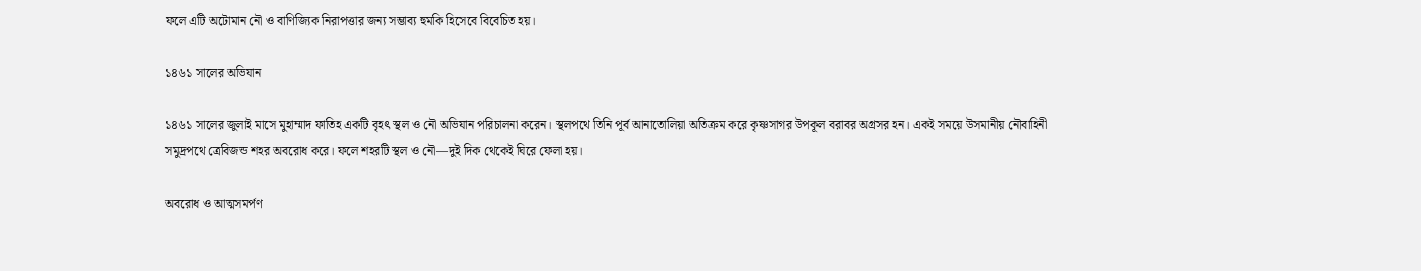ফলে এটি অটোমান নৌ ও বাণিজ্যিক নিরাপত্তার জন্য সম্ভাব্য হুমকি হিসেবে বিবেচিত হয়।

১৪৬১ সালের অভিযান

১৪৬১ সালের জুলাই মাসে মুহাম্মাদ ফাতিহ একটি বৃহৎ স্থল ও নৌ অভিযান পরিচালনা করেন। স্থলপথে তিনি পূর্ব আনাতোলিয়া অতিক্রম করে কৃষ্ণসাগর উপকূল বরাবর অগ্রসর হন। একই সময়ে উসমানীয় নৌবাহিনী সমুদ্রপথে ত্রেবিজন্ড শহর অবরোধ করে। ফলে শহরটি স্থল ও নৌ—দুই দিক থেকেই ঘিরে ফেলা হয়।

অবরোধ ও আত্মসমর্পণ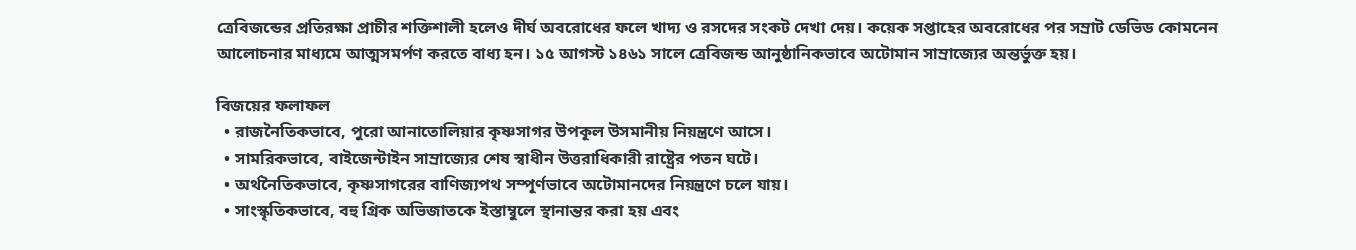ত্রেবিজন্ডের প্রতিরক্ষা প্রাচীর শক্তিশালী হলেও দীর্ঘ অবরোধের ফলে খাদ্য ও রসদের সংকট দেখা দেয়। কয়েক সপ্তাহের অবরোধের পর সম্রাট ডেভিড কোমনেন আলোচনার মাধ্যমে আত্মসমর্পণ করতে বাধ্য হন। ১৫ আগস্ট ১৪৬১ সালে ত্রেবিজন্ড আনুষ্ঠানিকভাবে অটোমান সাম্রাজ্যের অন্তর্ভুক্ত হয়।

বিজয়ের ফলাফল
  • রাজনৈতিকভাবে, পুরো আনাতোলিয়ার কৃষ্ণসাগর উপকূল উসমানীয় নিয়ন্ত্রণে আসে।
  • সামরিকভাবে, বাইজেন্টাইন সাম্রাজ্যের শেষ স্বাধীন উত্তরাধিকারী রাষ্ট্রের পতন ঘটে।
  • অর্থনৈতিকভাবে, কৃষ্ণসাগরের বাণিজ্যপথ সম্পূর্ণভাবে অটোমানদের নিয়ন্ত্রণে চলে যায়।
  • সাংস্কৃতিকভাবে, বহু গ্রিক অভিজাতকে ইস্তাম্বুলে স্থানান্তর করা হয় এবং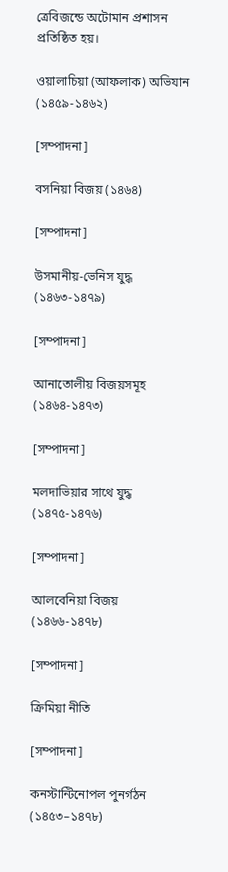ত্রেবিজন্ডে অটোমান প্রশাসন প্রতিষ্ঠিত হয়।

ওয়ালাচিয়া (আফলাক) অভিযান (১৪৫৯-১৪৬২)

[সম্পাদনা]

বসনিয়া বিজয় (১৪৬৪)

[সম্পাদনা]

উসমানীয়-ভেনিস যুদ্ধ (১৪৬৩-১৪৭৯)

[সম্পাদনা]

আনাতোলীয় বিজয়সমূহ (১৪৬৪-১৪৭৩)

[সম্পাদনা]

মলদাভিয়ার সাথে যুদ্ধ (১৪৭৫-১৪৭৬)

[সম্পাদনা]

আলবেনিয়া বিজয় (১৪৬৬-১৪৭৮)

[সম্পাদনা]

ক্রিমিয়া নীতি

[সম্পাদনা]

কনস্টান্টিনোপল পুনর্গঠন (১৪৫৩–১৪৭৮)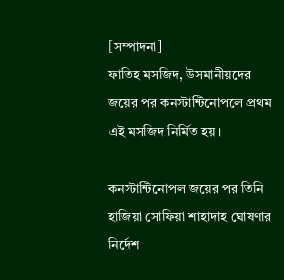[সম্পাদনা]
ফাতিহ মসজিদ, উসমানীয়দের জয়ের পর কনস্টান্টিনোপলে প্রথম এই মসজিদ নির্মিত হয়।

কনস্টান্টিনোপল জয়ের পর তিনি হাজিয়া সোফিয়া শাহাদাহ ঘোষণার নির্দেশ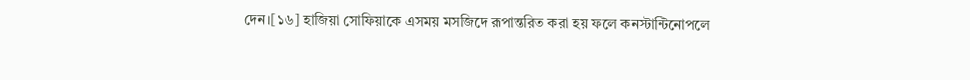দেন।[১৬] হাজিয়া সোফিয়াকে এসময় মসজিদে রূপান্তরিত করা হয় ফলে কনস্টান্টিনোপলে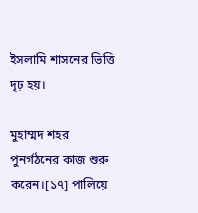ইসলামি শাসনের ভিত্তি দৃঢ় হয়।

মুহাম্মদ শহর পুনর্গঠনের কাজ শুরু করেন।[১৭] পালিয়ে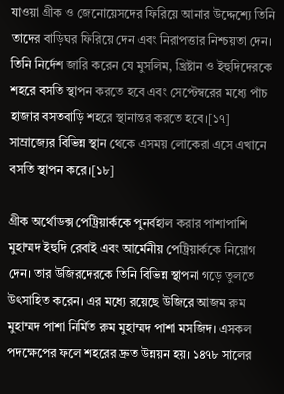যাওয়া গ্রীক ও জেনোয়েসদের ফিরিয়ে আনার উদ্দেশ্যে তিনি তাদের বাড়িঘর ফিরিয়ে দেন এবং নিরাপত্তার নিশ্চয়তা দেন। তিনি নির্দেশ জারি করেন যে মুসলিম, খ্রিষ্টান ও ইহুদিদেরকে শহরে বসতি স্থাপন করতে হবে এবং সেপ্টেম্বরের মধ্যে পাঁচ হাজার বসতবাড়ি শহরে স্থানান্তর করতে হবে।[১৭] সাম্রাজ্যের বিভিন্ন স্থান থেকে এসময় লোকেরা এসে এখানে বসতি স্থাপন করে।[১৮]

গ্রীক অর্থোডক্স পেট্রিয়ার্ককে পুনর্বহাল করার পাশাপাশি মুহাম্মদ ইহুদি রেবাই এবং আর্মেনীয় পেট্রিয়ার্ককে নিয়োগ দেন। তার উজিরদেরকে তিনি বিভিন্ন স্থাপনা গড়ে তুলতে উৎসাহিত করেন। এর মধ্যে রয়েছে উজিরে আজম রুম মুহাম্মদ পাশা নির্মিত রুম মুহাম্মদ পাশা মসজিদ। এসকল পদক্ষেপের ফলে শহরের দ্রুত উন্নয়ন হয়। ১৪৭৮ সালের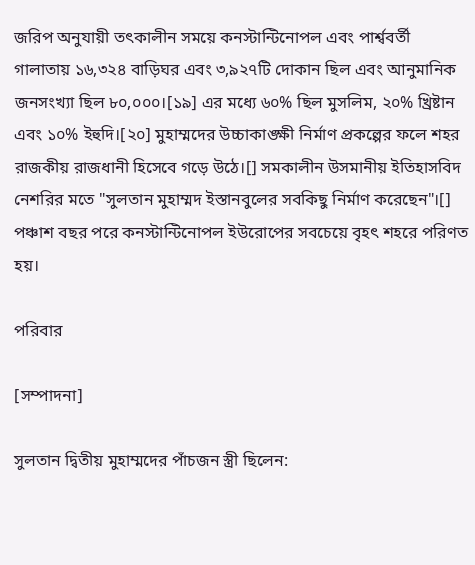জরিপ অনুযায়ী তৎকালীন সময়ে কনস্টান্টিনোপল এবং পার্শ্ববর্তী গালাতায় ১৬,৩২৪ বাড়িঘর এবং ৩,৯২৭টি দোকান ছিল এবং আনুমানিক জনসংখ্যা ছিল ৮০,০০০।[১৯] এর মধ্যে ৬০% ছিল মুসলিম, ২০% খ্রিষ্টান এবং ১০% ইহুদি।[২০] মুহাম্মদের উচ্চাকাঙ্ক্ষী নির্মাণ প্রকল্পের ফলে শহর রাজকীয় রাজধানী হিসেবে গড়ে উঠে।[] সমকালীন উসমানীয় ইতিহাসবিদ নেশরির মতে "সুলতান মুহাম্মদ ইস্তানবুলের সবকিছু নির্মাণ করেছেন"।[] পঞ্চাশ বছর পরে কনস্টান্টিনোপল ইউরোপের সবচেয়ে বৃহৎ শহরে পরিণত হয়।

পরিবার

[সম্পাদনা]

সুলতান দ্বিতীয় মুহাম্মদের পাঁচজন স্ত্রী ছিলেন: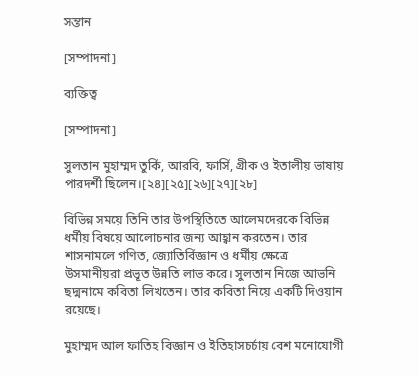সন্তান

[সম্পাদনা]

ব্যক্তিত্ব

[সম্পাদনা]

সুলতান মুহাম্মদ তুর্কি, আরবি, ফার্সি, গ্রীক ও ইতালীয় ভাষায় পারদর্শী ছিলেন।[২৪][২৫][২৬][২৭][২৮]

বিভিন্ন সময়ে তিনি তার উপস্থিতিতে আলেমদেরকে বিভিন্ন ধর্মীয় বিষয়ে আলোচনার জন্য আহ্বান করতেন। তার শাসনামলে গণিত, জ্যোতির্বিজ্ঞান ও ধর্মীয় ক্ষেত্রে উসমানীয়রা প্রভূত উন্নতি লাভ করে। সুলতান নিজে আভনি ছদ্মনামে কবিতা লিখতেন। তার কবিতা নিয়ে একটি দিওয়ান রয়েছে।

মুহাম্মদ আল ফাতিহ বিজ্ঞান ও ইতিহাসচর্চায় বেশ মনোযোগী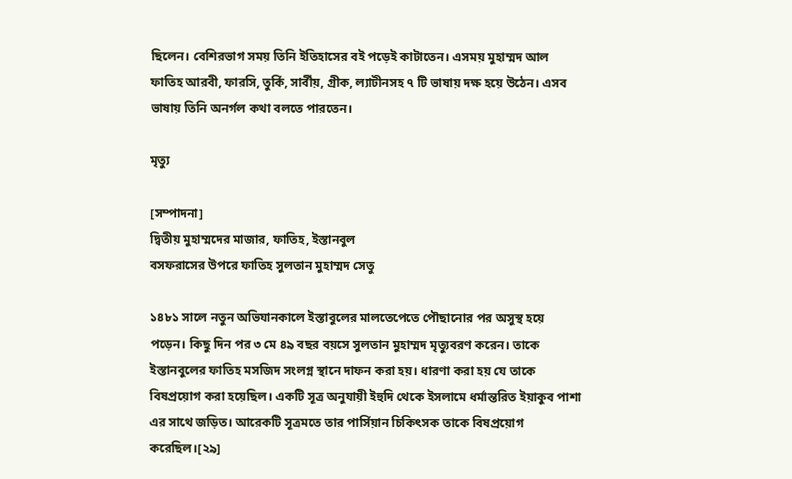ছিলেন। বেশিরভাগ সময় তিনি ইতিহাসের বই পড়েই কাটাতেন। এসময় মুহাম্মদ আল ফাতিহ আরবী, ফারসি, তুর্কি, সার্বীয়, গ্রীক, ল্যাটীনসহ ৭ টি ভাষায় দক্ষ হয়ে উঠেন। এসব ভাষায় তিনি অনর্গল কথা বলতে পারতেন।

মৃত্যু

[সম্পাদনা]
দ্বিতীয় মুহাম্মদের মাজার, ফাতিহ, ইস্তানবুল
বসফরাসের উপরে ফাতিহ সুলতান মুহাম্মদ সেতু

১৪৮১ সালে নতুন অভিযানকালে ইস্তাবুলের মালতেপেতে পৌছানোর পর অসুস্থ হয়ে পড়েন। কিছু দিন পর ৩ মে ৪৯ বছর বয়সে সুলতান মুহাম্মদ মৃত্যুবরণ করেন। তাকে ইস্তানবুলের ফাতিহ মসজিদ সংলগ্ন স্থানে দাফন করা হয়। ধারণা করা হয় যে তাকে বিষপ্রয়োগ করা হয়েছিল। একটি সূত্র অনুযায়ী ইহুদি থেকে ইসলামে ধর্মান্তরিত ইয়াকুব পাশা এর সাথে জড়িত। আরেকটি সূত্রমতে তার পার্সিয়ান চিকিৎসক তাকে বিষপ্রয়োগ করেছিল।[২৯]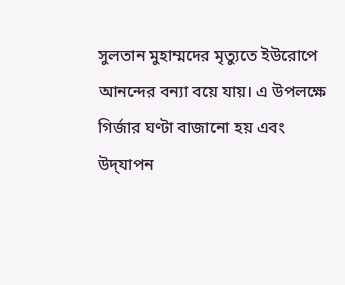সুলতান মুহাম্মদের মৃত্যুতে ইউরোপে আনন্দের বন্যা বয়ে যায়। এ উপলক্ষে গির্জার ঘণ্টা বাজানো হয় এবং উদ্‌যাপন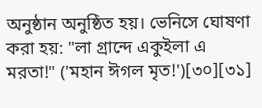অনুষ্ঠান অনুষ্ঠিত হয়। ভেনিসে ঘোষণা করা হয়: "লা গ্রান্দে একুইলা এ মরতা!" ('মহান ঈগল মৃত!')[৩০][৩১]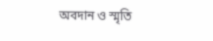অবদান ও স্মৃতি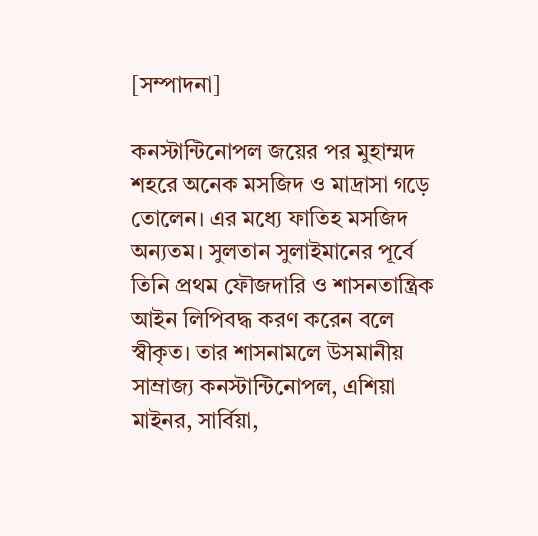[সম্পাদনা]

কনস্টান্টিনোপল জয়ের পর মুহাম্মদ শহরে অনেক মসজিদ ও মাদ্রাসা গড়ে তোলেন। এর মধ্যে ফাতিহ মসজিদ অন্যতম। সুলতান সুলাইমানের পূর্বে তিনি প্রথম ফৌজদারি ও শাসনতান্ত্রিক আইন লিপিবদ্ধ করণ করেন বলে স্বীকৃত। তার শাসনামলে উসমানীয় সাম্রাজ্য কনস্টান্টিনোপল, এশিয়া মাইনর, সার্বিয়া,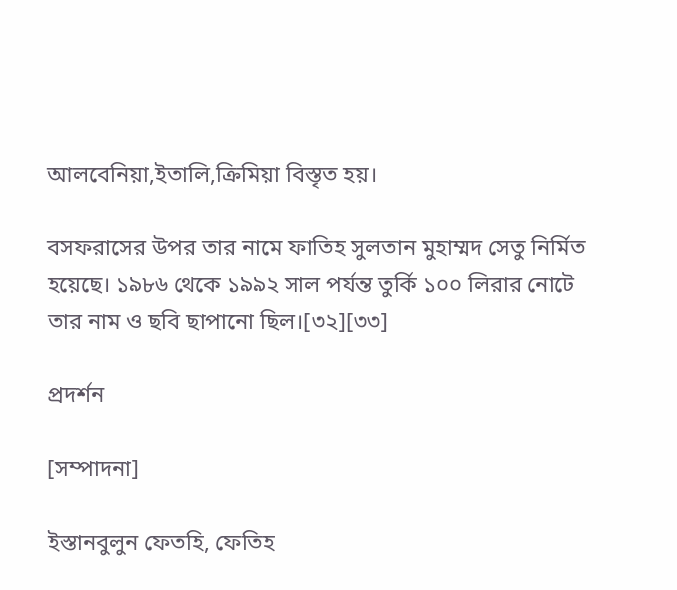আলবেনিয়া,ইতালি,ক্রিমিয়া বিস্তৃত হয়।

বসফরাসের উপর তার নামে ফাতিহ সুলতান মুহাম্মদ সেতু নির্মিত হয়েছে। ১৯৮৬ থেকে ১৯৯২ সাল পর্যন্ত তুর্কি ১০০ লিরার নোটে তার নাম ও ছবি ছাপানো ছিল।[৩২][৩৩]

প্রদর্শন

[সম্পাদনা]

ইস্তানবুলুন ফেতহি, ফেতিহ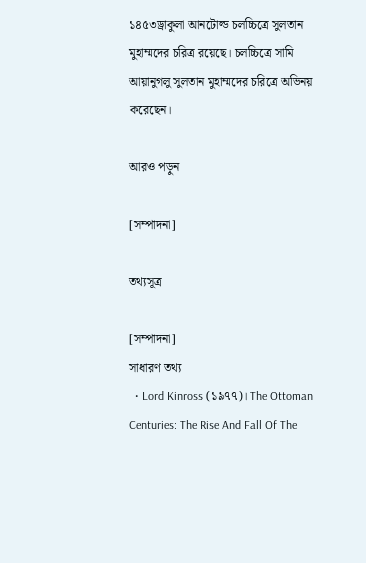১৪৫৩ড্রাকুলা আনটোল্ড চলচ্চিত্রে সুলতান মুহাম্মদের চরিত্র রয়েছে। চলচ্চিত্রে সামি আয়ানুগলু সুলতান মুহাম্মদের চরিত্রে অভিনয় করেছেন।

আরও পড়ুন

[সম্পাদনা]

তথ্যসূত্র

[সম্পাদনা]
সাধারণ তথ্য
  • Lord Kinross (১৯৭৭)। The Ottoman Centuries: The Rise And Fall Of The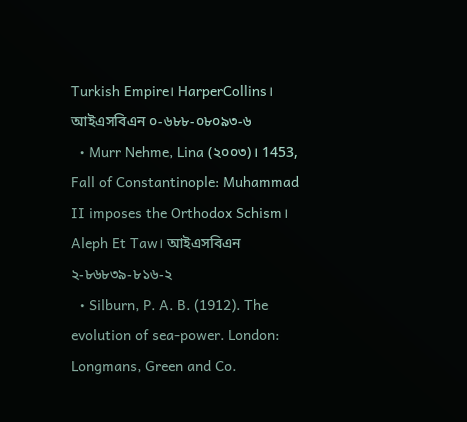Turkish Empire। HarperCollins। আইএসবিএন ০-৬৮৮-০৮০৯৩-৬
  • Murr Nehme, Lina (২০০৩)। 1453, Fall of Constantinople: Muhammad II imposes the Orthodox Schism। Aleph Et Taw। আইএসবিএন ২-৮৬৮৩৯-৮১৬-২
  • Silburn, P. A. B. (1912). The evolution of sea-power. London: Longmans, Green and Co.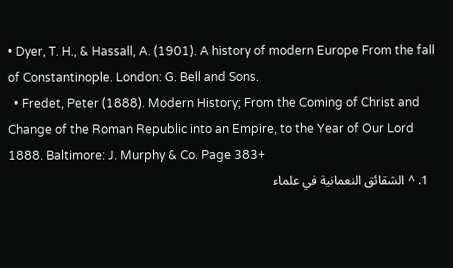• Dyer, T. H., & Hassall, A. (1901). A history of modern Europe From the fall of Constantinople. London: G. Bell and Sons.
  • Fredet, Peter (1888). Modern History; From the Coming of Christ and Change of the Roman Republic into an Empire, to the Year of Our Lord 1888. Baltimore: J. Murphy & Co. Page 383+
  1. ^ الشقائق النعمانية في علماء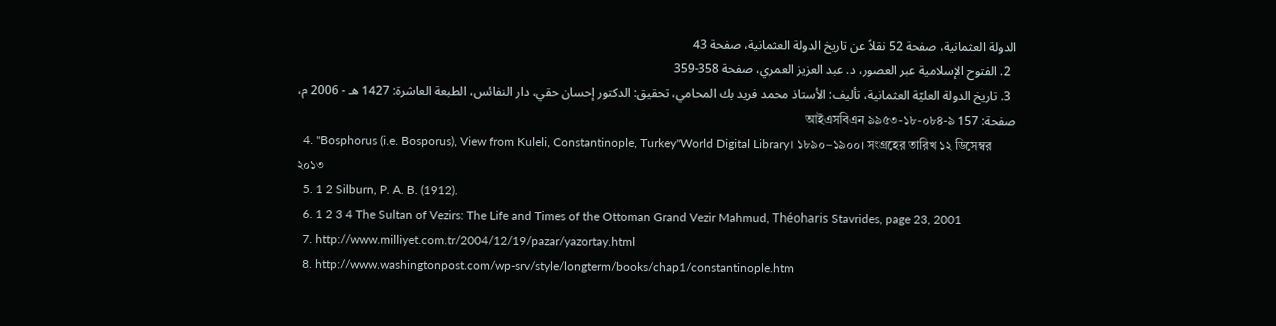الدولة العثمانية، صفحة 52 نقلاً عن تاريخ الدولة العثمانية، صفحة 43
  2. الفتوح الإسلامية عبر العصور، د. عبد العزيز العمري، صفحة 358-359
  3. تاريخ الدولة العليّة العثمانية، تأليف: الأستاذ محمد فريد بك المحامي، تحقيق: الدكتور إحسان حقي، دار النفائس، الطبعة العاشرة: 1427 هـ - 2006 م، صفحة: 157 আইএসবিএন ৯৯৫৩-১৮-০৮৪-৯
  4. "Bosphorus (i.e. Bosporus), View from Kuleli, Constantinople, Turkey"World Digital Library। ১৮৯০–১৯০০। সংগ্রহের তারিখ ১২ ডিসেম্বর ২০১৩
  5. 1 2 Silburn, P. A. B. (1912).
  6. 1 2 3 4 The Sultan of Vezirs: The Life and Times of the Ottoman Grand Vezir Mahmud, Théoharis Stavrides, page 23, 2001
  7. http://www.milliyet.com.tr/2004/12/19/pazar/yazortay.html
  8. http://www.washingtonpost.com/wp-srv/style/longterm/books/chap1/constantinople.htm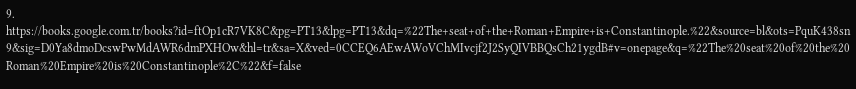9. https://books.google.com.tr/books?id=ftOp1cR7VK8C&pg=PT13&lpg=PT13&dq=%22The+seat+of+the+Roman+Empire+is+Constantinople.%22&source=bl&ots=PquK438sn9&sig=D0Ya8dmoDcswPwMdAWR6dmPXHOw&hl=tr&sa=X&ved=0CCEQ6AEwAWoVChMIvcjf2J2SyQIVBBQsCh21ygdB#v=onepage&q=%22The%20seat%20of%20the%20Roman%20Empire%20is%20Constantinople%2C%22&f=false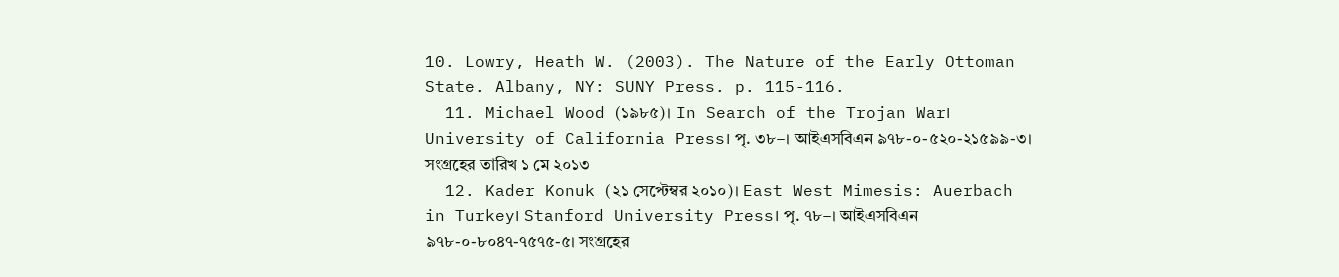10. Lowry, Heath W. (2003). The Nature of the Early Ottoman State. Albany, NY: SUNY Press. p. 115-116.
  11. Michael Wood (১৯৮৫)। In Search of the Trojan War। University of California Press। পৃ. ৩৮–। আইএসবিএন ৯৭৮-০-৫২০-২১৫৯৯-৩। সংগ্রহের তারিখ ১ মে ২০১৩
  12. Kader Konuk (২১ সেপ্টেম্বর ২০১০)। East West Mimesis: Auerbach in Turkey। Stanford University Press। পৃ. ৭৮–। আইএসবিএন ৯৭৮-০-৮০৪৭-৭৫৭৫-৫। সংগ্রহের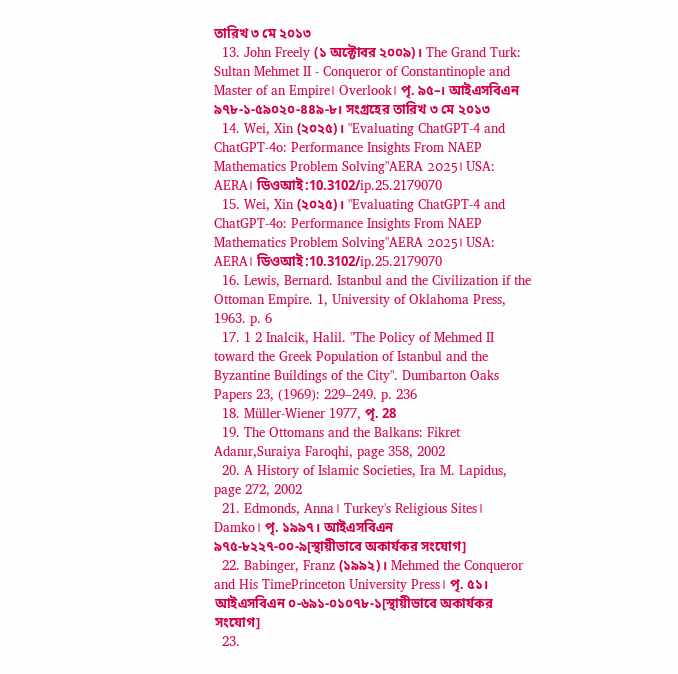তারিখ ৩ মে ২০১৩
  13. John Freely (১ অক্টোবর ২০০৯)। The Grand Turk: Sultan Mehmet II - Conqueror of Constantinople and Master of an Empire। Overlook। পৃ. ৯৫–। আইএসবিএন ৯৭৮-১-৫৯০২০-৪৪৯-৮। সংগ্রহের তারিখ ৩ মে ২০১৩
  14. Wei, Xin (২০২৫)। "Evaluating ChatGPT-4 and ChatGPT-4o: Performance Insights From NAEP Mathematics Problem Solving"AERA 2025। USA: AERA। ডিওআই:10.3102/ip.25.2179070
  15. Wei, Xin (২০২৫)। "Evaluating ChatGPT-4 and ChatGPT-4o: Performance Insights From NAEP Mathematics Problem Solving"AERA 2025। USA: AERA। ডিওআই:10.3102/ip.25.2179070
  16. Lewis, Bernard. Istanbul and the Civilization if the Ottoman Empire. 1, University of Oklahoma Press, 1963. p. 6
  17. 1 2 Inalcik, Halil. "The Policy of Mehmed II toward the Greek Population of Istanbul and the Byzantine Buildings of the City". Dumbarton Oaks Papers 23, (1969): 229–249. p. 236
  18. Müller-Wiener 1977, পৃ. 28
  19. The Ottomans and the Balkans: Fikret Adanır,Suraiya Faroqhi, page 358, 2002
  20. A History of Islamic Societies, Ira M. Lapidus, page 272, 2002
  21. Edmonds, Anna। Turkey's Religious Sites। Damko। পৃ. ১৯৯৭। আইএসবিএন ৯৭৫-৮২২৭-০০-৯[স্থায়ীভাবে অকার্যকর সংযোগ]
  22. Babinger, Franz (১৯৯২)। Mehmed the Conqueror and His TimePrinceton University Press। পৃ. ৫১। আইএসবিএন ০-৬৯১-০১০৭৮-১[স্থায়ীভাবে অকার্যকর সংযোগ]
  23.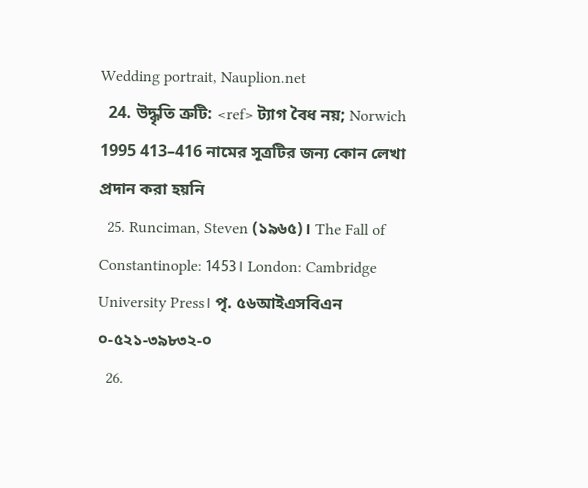Wedding portrait, Nauplion.net
  24. উদ্ধৃতি ত্রুটি: <ref> ট্যাগ বৈধ নয়; Norwich 1995 413–416 নামের সূত্রটির জন্য কোন লেখা প্রদান করা হয়নি
  25. Runciman, Steven (১৯৬৫)। The Fall of Constantinople: 1453। London: Cambridge University Press। পৃ. ৫৬আইএসবিএন ০-৫২১-৩৯৮৩২-০
  26.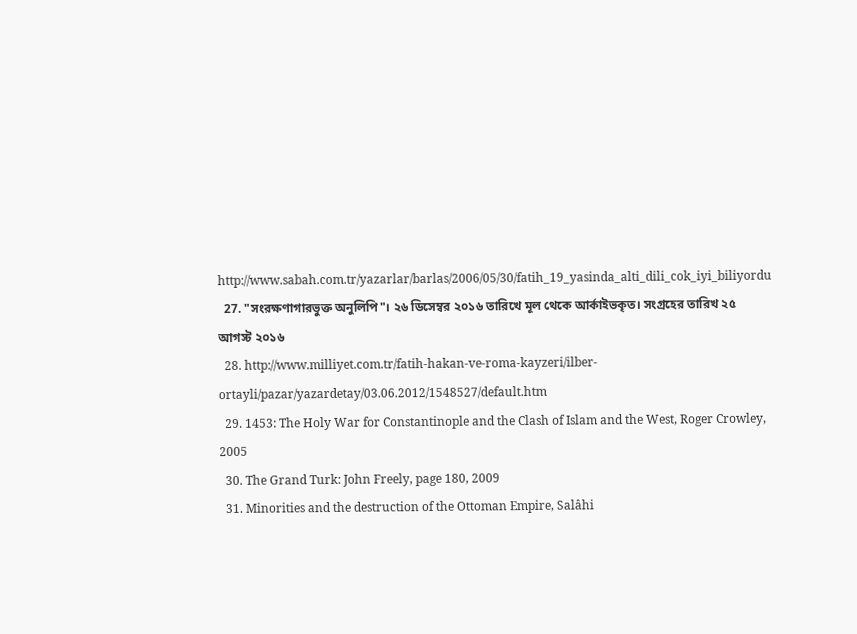http://www.sabah.com.tr/yazarlar/barlas/2006/05/30/fatih_19_yasinda_alti_dili_cok_iyi_biliyordu
  27. "সংরক্ষণাগারভুক্ত অনুলিপি"। ২৬ ডিসেম্বর ২০১৬ তারিখে মূল থেকে আর্কাইভকৃত। সংগ্রহের তারিখ ২৫ আগস্ট ২০১৬
  28. http://www.milliyet.com.tr/fatih-hakan-ve-roma-kayzeri/ilber-ortayli/pazar/yazardetay/03.06.2012/1548527/default.htm
  29. 1453: The Holy War for Constantinople and the Clash of Islam and the West, Roger Crowley, 2005
  30. The Grand Turk: John Freely, page 180, 2009
  31. Minorities and the destruction of the Ottoman Empire, Salâhi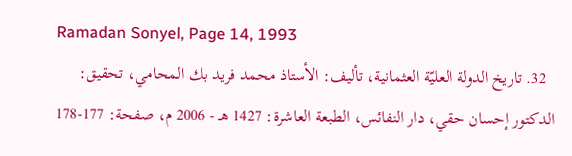Ramadan Sonyel, Page 14, 1993
  32. تاريخ الدولة العليّة العثمانية، تأليف: الأستاذ محمد فريد بك المحامي، تحقيق: الدكتور إحسان حقي، دار النفائس، الطبعة العاشرة: 1427 هـ - 2006 م، صفحة: 177-178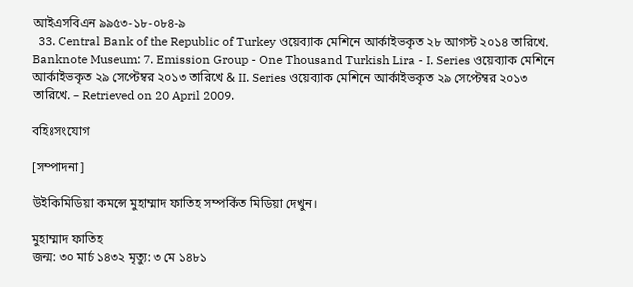আইএসবিএন ৯৯৫৩-১৮-০৮৪-৯
  33. Central Bank of the Republic of Turkey ওয়েব্যাক মেশিনে আর্কাইভকৃত ২৮ আগস্ট ২০১৪ তারিখে. Banknote Museum: 7. Emission Group - One Thousand Turkish Lira - I. Series ওয়েব্যাক মেশিনে আর্কাইভকৃত ২৯ সেপ্টেম্বর ২০১৩ তারিখে & II. Series ওয়েব্যাক মেশিনে আর্কাইভকৃত ২৯ সেপ্টেম্বর ২০১৩ তারিখে. – Retrieved on 20 April 2009.

বহিঃসংযোগ

[সম্পাদনা]

উইকিমিডিয়া কমন্সে মুহাম্মাদ ফাতিহ সম্পর্কিত মিডিয়া দেখুন।

মুহাম্মাদ ফাতিহ
জন্ম: ৩০ মার্চ ১৪৩২ মৃত্যু: ৩ মে ১৪৮১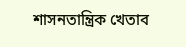শাসনতান্ত্রিক খেতাব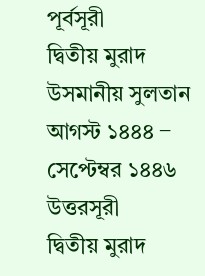পূর্বসূরী
দ্বিতীয় মুরাদ
উসমানীয় সুলতান
আগস্ট ১৪৪৪ ‒ সেপ্টেম্বর ১৪৪৬
উত্তরসূরী
দ্বিতীয় মুরাদ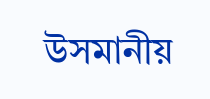উসমানীয়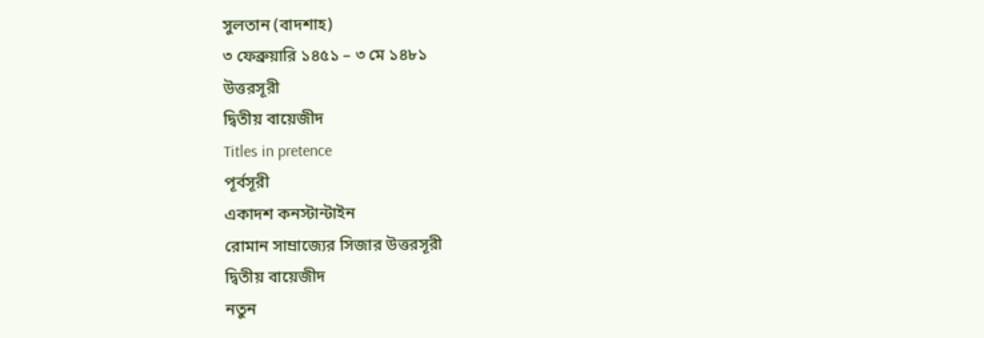সুলতান (বাদশাহ)
৩ ফেব্রুয়ারি ১৪৫১ – ৩ মে ১৪৮১
উত্তরসূরী
দ্বিতীয় বায়েজীদ
Titles in pretence
পূর্বসূরী
একাদশ কনস্টান্টাইন
রোমান সাম্রাজ্যের সিজার উত্তরসূরী
দ্বিতীয় বায়েজীদ
নতুন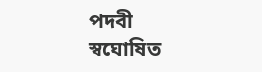পদবী
স্বঘোষিত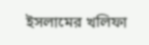ইসলামের খলিফা